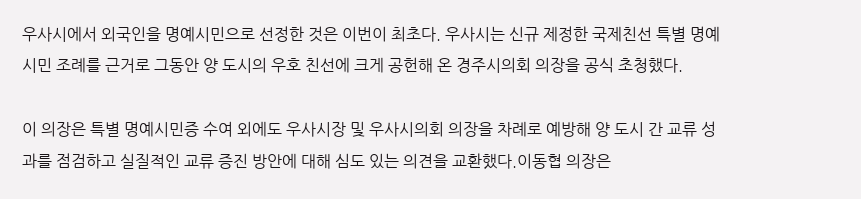우사시에서 외국인을 명예시민으로 선정한 것은 이번이 최초다. 우사시는 신규 제정한 국제친선 특별 명예시민 조례를 근거로 그동안 양 도시의 우호 친선에 크게 공헌해 온 경주시의회 의장을 공식 초청했다.

이 의장은 특별 명예시민증 수여 외에도 우사시장 및 우사시의회 의장을 차례로 예방해 양 도시 간 교류 성과를 점검하고 실질적인 교류 증진 방안에 대해 심도 있는 의견을 교환했다.이동협 의장은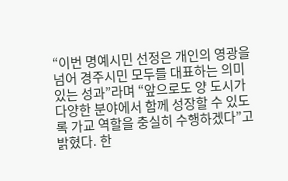“이번 명예시민 선정은 개인의 영광을 넘어 경주시민 모두를 대표하는 의미 있는 성과”라며 “앞으로도 양 도시가 다양한 분야에서 함께 성장할 수 있도록 가교 역할을 충실히 수행하겠다”고 밝혔다. 한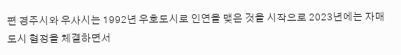편 경주시와 우사시는 1992년 우호도시로 인연을 맺은 것을 시작으로 2023년에는 자매도시 협정을 체결하면서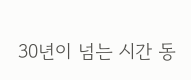30년이 넘는 시간 동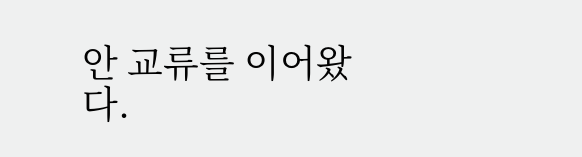안 교류를 이어왔다.